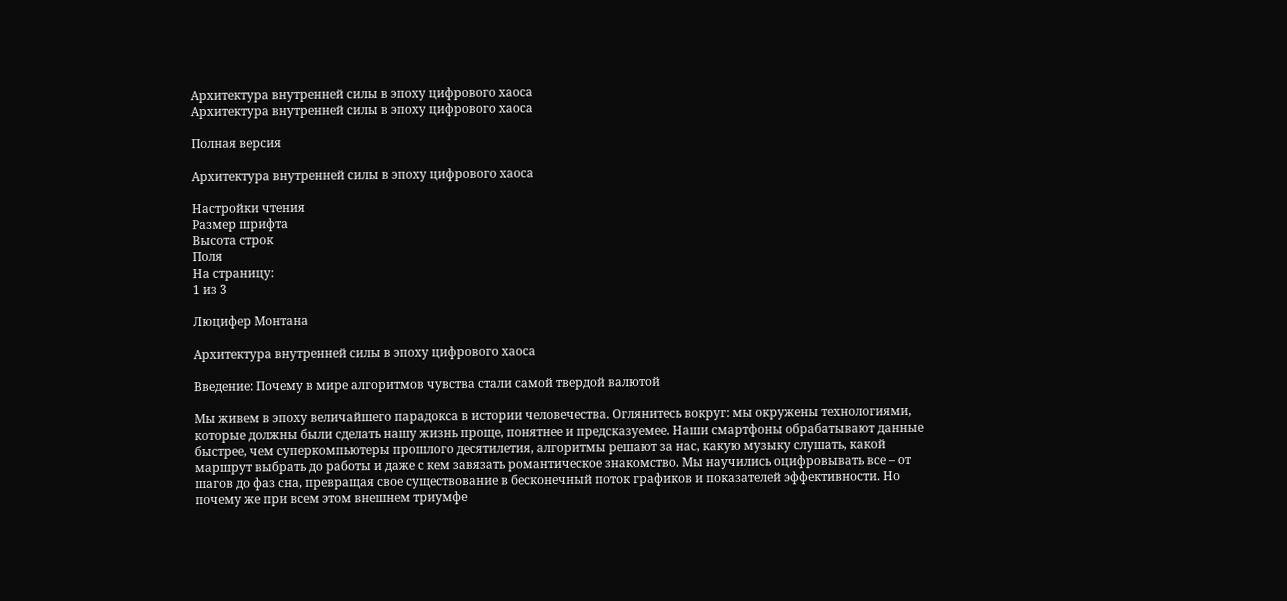Архитектура внутренней силы в эпоху цифрового хаоса
Архитектура внутренней силы в эпоху цифрового хаоса

Полная версия

Архитектура внутренней силы в эпоху цифрового хаоса

Настройки чтения
Размер шрифта
Высота строк
Поля
На страницу:
1 из 3

Люцифер Монтана

Архитектура внутренней силы в эпоху цифрового хаоса

Введение: Почему в мире алгоритмов чувства стали самой твердой валютой

Мы живем в эпоху величайшего парадокса в истории человечества. Оглянитесь вокруг: мы окружены технологиями, которые должны были сделать нашу жизнь проще, понятнее и предсказуемее. Наши смартфоны обрабатывают данные быстрее, чем суперкомпьютеры прошлого десятилетия, алгоритмы решают за нас, какую музыку слушать, какой маршрут выбрать до работы и даже с кем завязать романтическое знакомство. Мы научились оцифровывать все – от шагов до фаз сна, превращая свое существование в бесконечный поток графиков и показателей эффективности. Но почему же при всем этом внешнем триумфе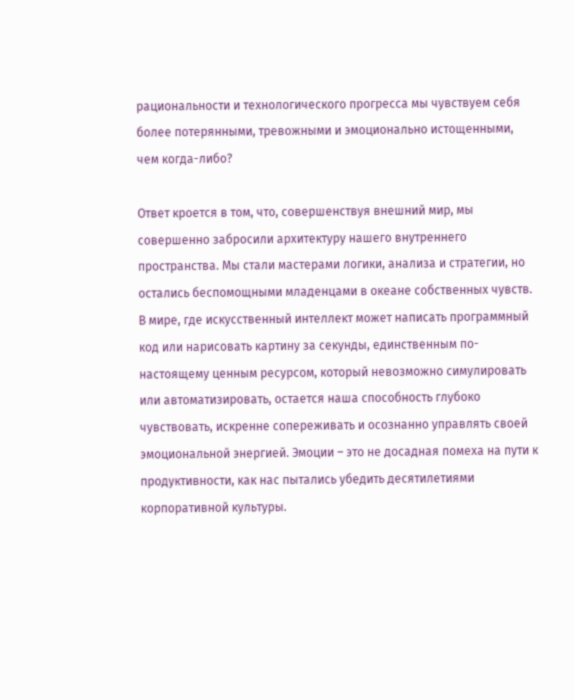рациональности и технологического прогресса мы чувствуем себя более потерянными, тревожными и эмоционально истощенными, чем когда-либо?

Ответ кроется в том, что, совершенствуя внешний мир, мы совершенно забросили архитектуру нашего внутреннего пространства. Мы стали мастерами логики, анализа и стратегии, но остались беспомощными младенцами в океане собственных чувств. В мире, где искусственный интеллект может написать программный код или нарисовать картину за секунды, единственным по-настоящему ценным ресурсом, который невозможно симулировать или автоматизировать, остается наша способность глубоко чувствовать, искренне сопереживать и осознанно управлять своей эмоциональной энергией. Эмоции – это не досадная помеха на пути к продуктивности, как нас пытались убедить десятилетиями корпоративной культуры.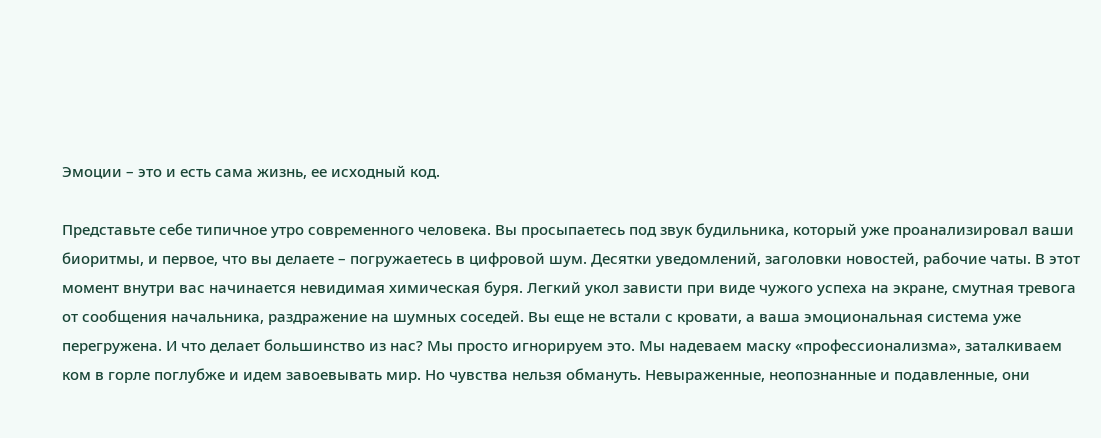Эмоции – это и есть сама жизнь, ее исходный код.

Представьте себе типичное утро современного человека. Вы просыпаетесь под звук будильника, который уже проанализировал ваши биоритмы, и первое, что вы делаете – погружаетесь в цифровой шум. Десятки уведомлений, заголовки новостей, рабочие чаты. В этот момент внутри вас начинается невидимая химическая буря. Легкий укол зависти при виде чужого успеха на экране, смутная тревога от сообщения начальника, раздражение на шумных соседей. Вы еще не встали с кровати, а ваша эмоциональная система уже перегружена. И что делает большинство из нас? Мы просто игнорируем это. Мы надеваем маску «профессионализма», заталкиваем ком в горле поглубже и идем завоевывать мир. Но чувства нельзя обмануть. Невыраженные, неопознанные и подавленные, они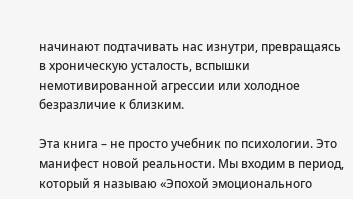начинают подтачивать нас изнутри, превращаясь в хроническую усталость, вспышки немотивированной агрессии или холодное безразличие к близким.

Эта книга – не просто учебник по психологии. Это манифест новой реальности. Мы входим в период, который я называю «Эпохой эмоционального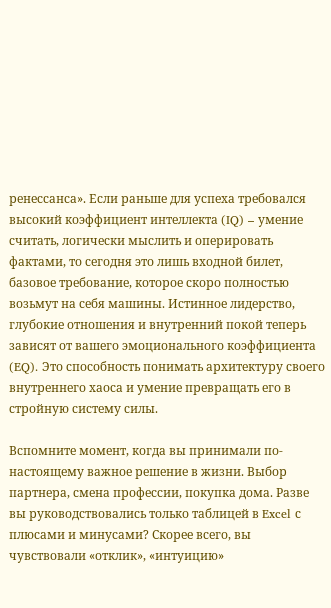ренессанса». Если раньше для успеха требовался высокий коэффициент интеллекта (IQ) – умение считать, логически мыслить и оперировать фактами, то сегодня это лишь входной билет, базовое требование, которое скоро полностью возьмут на себя машины. Истинное лидерство, глубокие отношения и внутренний покой теперь зависят от вашего эмоционального коэффициента (EQ). Это способность понимать архитектуру своего внутреннего хаоса и умение превращать его в стройную систему силы.

Вспомните момент, когда вы принимали по-настоящему важное решение в жизни. Выбор партнера, смена профессии, покупка дома. Разве вы руководствовались только таблицей в Excel с плюсами и минусами? Скорее всего, вы чувствовали «отклик», «интуицию»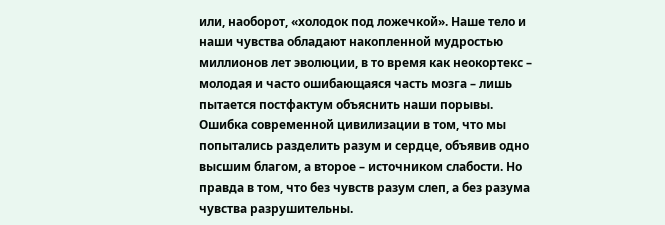или, наоборот, «холодок под ложечкой». Наше тело и наши чувства обладают накопленной мудростью миллионов лет эволюции, в то время как неокортекс – молодая и часто ошибающаяся часть мозга – лишь пытается постфактум объяснить наши порывы. Ошибка современной цивилизации в том, что мы попытались разделить разум и сердце, объявив одно высшим благом, а второе – источником слабости. Но правда в том, что без чувств разум слеп, а без разума чувства разрушительны.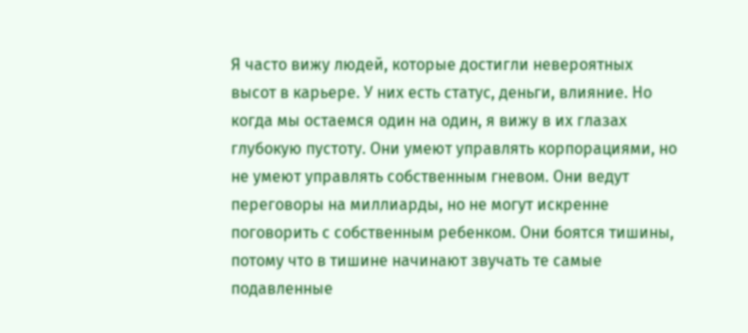Я часто вижу людей, которые достигли невероятных высот в карьере. У них есть статус, деньги, влияние. Но когда мы остаемся один на один, я вижу в их глазах глубокую пустоту. Они умеют управлять корпорациями, но не умеют управлять собственным гневом. Они ведут переговоры на миллиарды, но не могут искренне поговорить с собственным ребенком. Они боятся тишины, потому что в тишине начинают звучать те самые подавленные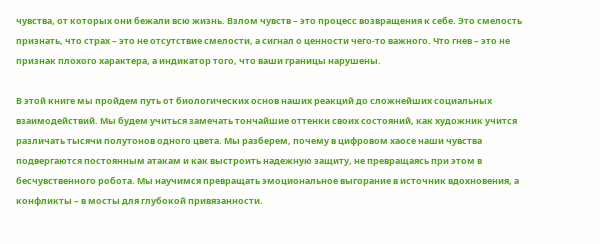чувства, от которых они бежали всю жизнь. Взлом чувств – это процесс возвращения к себе. Это смелость признать, что страх – это не отсутствие смелости, а сигнал о ценности чего-то важного. Что гнев – это не признак плохого характера, а индикатор того, что ваши границы нарушены.

В этой книге мы пройдем путь от биологических основ наших реакций до сложнейших социальных взаимодействий. Мы будем учиться замечать тончайшие оттенки своих состояний, как художник учится различать тысячи полутонов одного цвета. Мы разберем, почему в цифровом хаосе наши чувства подвергаются постоянным атакам и как выстроить надежную защиту, не превращаясь при этом в бесчувственного робота. Мы научимся превращать эмоциональное выгорание в источник вдохновения, а конфликты – в мосты для глубокой привязанности.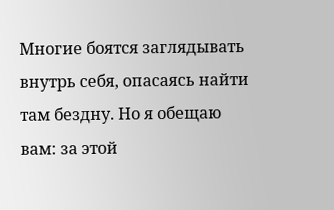Многие боятся заглядывать внутрь себя, опасаясь найти там бездну. Но я обещаю вам: за этой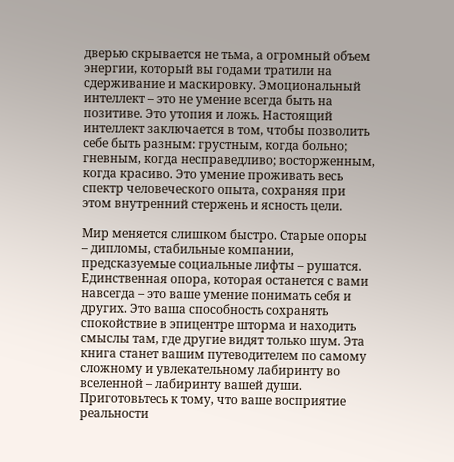дверью скрывается не тьма, а огромный объем энергии, который вы годами тратили на сдерживание и маскировку. Эмоциональный интеллект – это не умение всегда быть на позитиве. Это утопия и ложь. Настоящий интеллект заключается в том, чтобы позволить себе быть разным: грустным, когда больно; гневным, когда несправедливо; восторженным, когда красиво. Это умение проживать весь спектр человеческого опыта, сохраняя при этом внутренний стержень и ясность цели.

Мир меняется слишком быстро. Старые опоры – дипломы, стабильные компании, предсказуемые социальные лифты – рушатся. Единственная опора, которая останется с вами навсегда – это ваше умение понимать себя и других. Это ваша способность сохранять спокойствие в эпицентре шторма и находить смыслы там, где другие видят только шум. Эта книга станет вашим путеводителем по самому сложному и увлекательному лабиринту во вселенной – лабиринту вашей души. Приготовьтесь к тому, что ваше восприятие реальности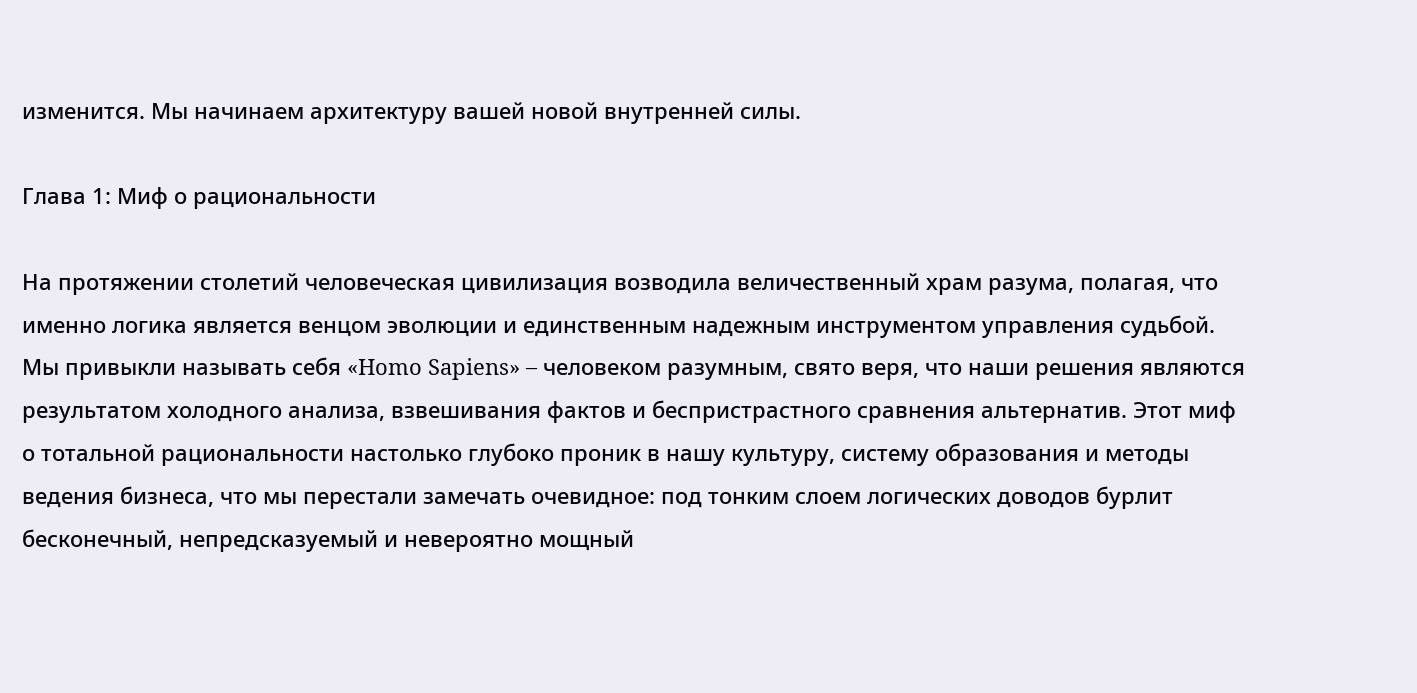изменится. Мы начинаем архитектуру вашей новой внутренней силы.

Глава 1: Миф о рациональности

На протяжении столетий человеческая цивилизация возводила величественный храм разума, полагая, что именно логика является венцом эволюции и единственным надежным инструментом управления судьбой. Мы привыкли называть себя «Homo Sapiens» – человеком разумным, свято веря, что наши решения являются результатом холодного анализа, взвешивания фактов и беспристрастного сравнения альтернатив. Этот миф о тотальной рациональности настолько глубоко проник в нашу культуру, систему образования и методы ведения бизнеса, что мы перестали замечать очевидное: под тонким слоем логических доводов бурлит бесконечный, непредсказуемый и невероятно мощный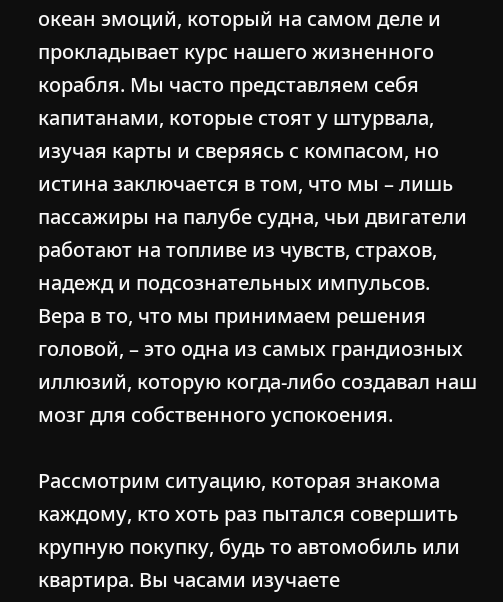океан эмоций, который на самом деле и прокладывает курс нашего жизненного корабля. Мы часто представляем себя капитанами, которые стоят у штурвала, изучая карты и сверяясь с компасом, но истина заключается в том, что мы – лишь пассажиры на палубе судна, чьи двигатели работают на топливе из чувств, страхов, надежд и подсознательных импульсов. Вера в то, что мы принимаем решения головой, – это одна из самых грандиозных иллюзий, которую когда-либо создавал наш мозг для собственного успокоения.

Рассмотрим ситуацию, которая знакома каждому, кто хоть раз пытался совершить крупную покупку, будь то автомобиль или квартира. Вы часами изучаете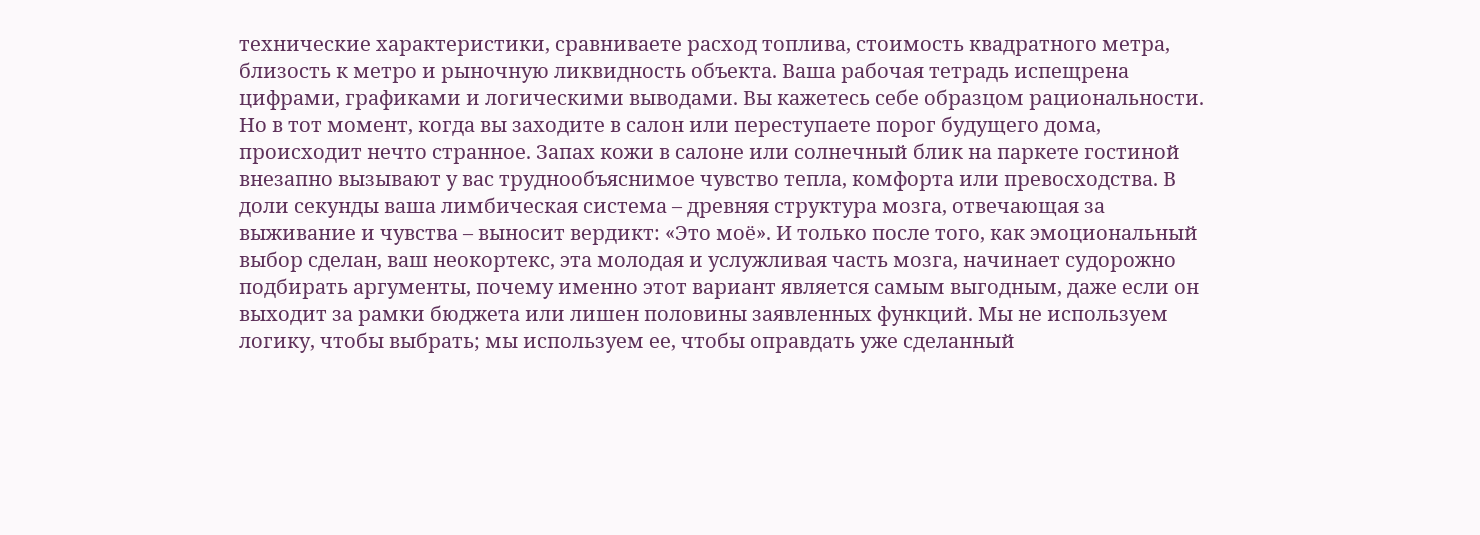технические характеристики, сравниваете расход топлива, стоимость квадратного метра, близость к метро и рыночную ликвидность объекта. Ваша рабочая тетрадь испещрена цифрами, графиками и логическими выводами. Вы кажетесь себе образцом рациональности. Но в тот момент, когда вы заходите в салон или переступаете порог будущего дома, происходит нечто странное. Запах кожи в салоне или солнечный блик на паркете гостиной внезапно вызывают у вас труднообъяснимое чувство тепла, комфорта или превосходства. В доли секунды ваша лимбическая система – древняя структура мозга, отвечающая за выживание и чувства – выносит вердикт: «Это моё». И только после того, как эмоциональный выбор сделан, ваш неокортекс, эта молодая и услужливая часть мозга, начинает судорожно подбирать аргументы, почему именно этот вариант является самым выгодным, даже если он выходит за рамки бюджета или лишен половины заявленных функций. Мы не используем логику, чтобы выбрать; мы используем ее, чтобы оправдать уже сделанный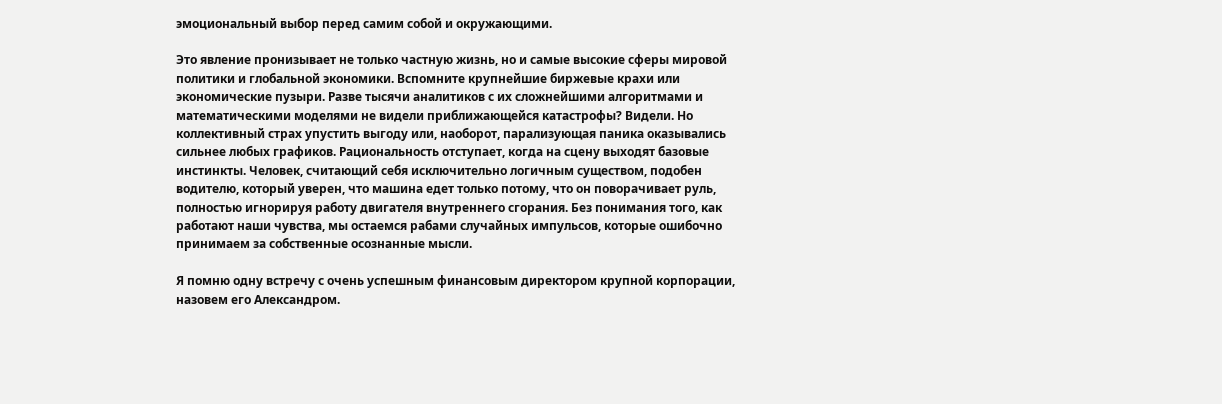эмоциональный выбор перед самим собой и окружающими.

Это явление пронизывает не только частную жизнь, но и самые высокие сферы мировой политики и глобальной экономики. Вспомните крупнейшие биржевые крахи или экономические пузыри. Разве тысячи аналитиков с их сложнейшими алгоритмами и математическими моделями не видели приближающейся катастрофы? Видели. Но коллективный страх упустить выгоду или, наоборот, парализующая паника оказывались сильнее любых графиков. Рациональность отступает, когда на сцену выходят базовые инстинкты. Человек, считающий себя исключительно логичным существом, подобен водителю, который уверен, что машина едет только потому, что он поворачивает руль, полностью игнорируя работу двигателя внутреннего сгорания. Без понимания того, как работают наши чувства, мы остаемся рабами случайных импульсов, которые ошибочно принимаем за собственные осознанные мысли.

Я помню одну встречу с очень успешным финансовым директором крупной корпорации, назовем его Александром.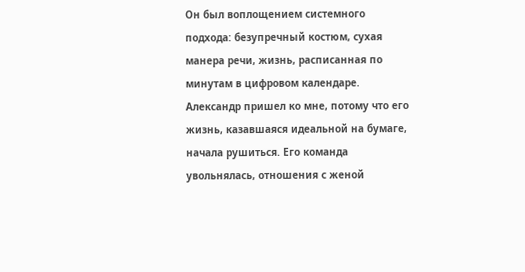Он был воплощением системного подхода: безупречный костюм, сухая манера речи, жизнь, расписанная по минутам в цифровом календаре. Александр пришел ко мне, потому что его жизнь, казавшаяся идеальной на бумаге, начала рушиться. Его команда увольнялась, отношения с женой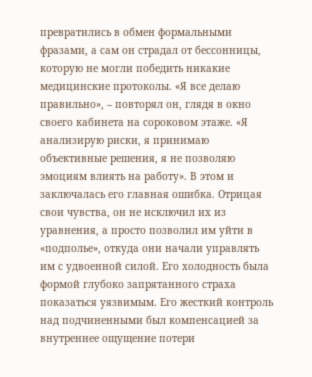превратились в обмен формальными фразами, а сам он страдал от бессонницы, которую не могли победить никакие медицинские протоколы. «Я все делаю правильно», – повторял он, глядя в окно своего кабинета на сороковом этаже. «Я анализирую риски, я принимаю объективные решения, я не позволяю эмоциям влиять на работу». В этом и заключалась его главная ошибка. Отрицая свои чувства, он не исключил их из уравнения, а просто позволил им уйти в «подполье», откуда они начали управлять им с удвоенной силой. Его холодность была формой глубоко запрятанного страха показаться уязвимым. Его жесткий контроль над подчиненными был компенсацией за внутреннее ощущение потери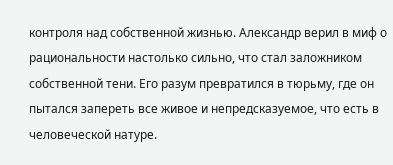контроля над собственной жизнью. Александр верил в миф о рациональности настолько сильно, что стал заложником собственной тени. Его разум превратился в тюрьму, где он пытался запереть все живое и непредсказуемое, что есть в человеческой натуре.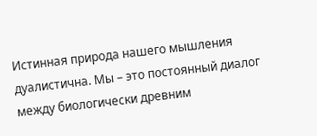Истинная природа нашего мышления дуалистична. Мы – это постоянный диалог между биологически древним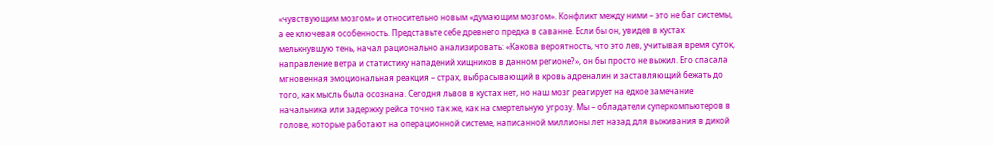«чувствующим мозгом» и относительно новым «думающим мозгом». Конфликт между ними – это не баг системы, а ее ключевая особенность. Представьте себе древнего предка в саванне. Если бы он, увидев в кустах мелькнувшую тень, начал рационально анализировать: «Какова вероятность, что это лев, учитывая время суток, направление ветра и статистику нападений хищников в данном регионе?», он бы просто не выжил. Его спасала мгновенная эмоциональная реакция – страх, выбрасывающий в кровь адреналин и заставляющий бежать до того, как мысль была осознана. Сегодня львов в кустах нет, но наш мозг реагирует на едкое замечание начальника или задержку рейса точно так же, как на смертельную угрозу. Мы – обладатели суперкомпьютеров в голове, которые работают на операционной системе, написанной миллионы лет назад для выживания в дикой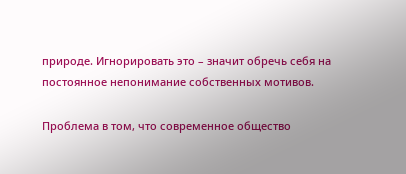природе. Игнорировать это – значит обречь себя на постоянное непонимание собственных мотивов.

Проблема в том, что современное общество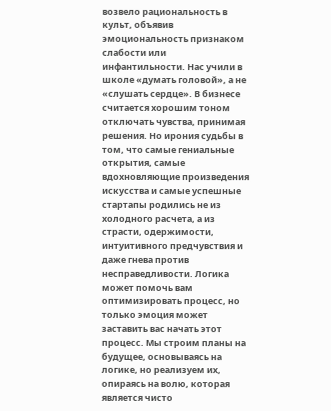возвело рациональность в культ, объявив эмоциональность признаком слабости или инфантильности. Нас учили в школе «думать головой», а не «слушать сердце». В бизнесе считается хорошим тоном отключать чувства, принимая решения. Но ирония судьбы в том, что самые гениальные открытия, самые вдохновляющие произведения искусства и самые успешные стартапы родились не из холодного расчета, а из страсти, одержимости, интуитивного предчувствия и даже гнева против несправедливости. Логика может помочь вам оптимизировать процесс, но только эмоция может заставить вас начать этот процесс. Мы строим планы на будущее, основываясь на логике, но реализуем их, опираясь на волю, которая является чисто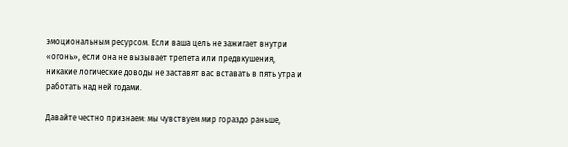эмоциональным ресурсом. Если ваша цель не зажигает внутри «огонь», если она не вызывает трепета или предвкушения, никакие логические доводы не заставят вас вставать в пять утра и работать над ней годами.

Давайте честно признаем: мы чувствуем мир гораздо раньше,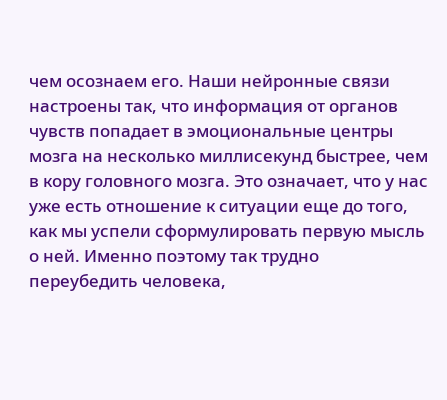чем осознаем его. Наши нейронные связи настроены так, что информация от органов чувств попадает в эмоциональные центры мозга на несколько миллисекунд быстрее, чем в кору головного мозга. Это означает, что у нас уже есть отношение к ситуации еще до того, как мы успели сформулировать первую мысль о ней. Именно поэтому так трудно переубедить человека,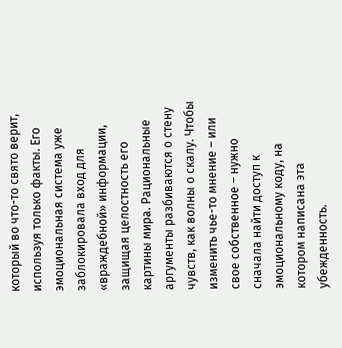который во что-то свято верит, используя только факты. Его эмоциональная система уже заблокировала вход для «враждебной» информации, защищая целостность его картины мира. Рациональные аргументы разбиваются о стену чувств, как волны о скалу. Чтобы изменить чье-то мнение – или свое собственное – нужно сначала найти доступ к эмоциональному коду, на котором написана эта убежденность.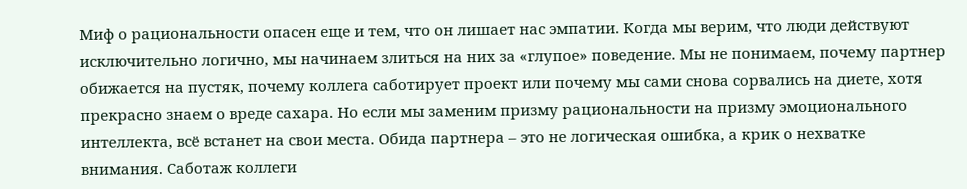Миф о рациональности опасен еще и тем, что он лишает нас эмпатии. Когда мы верим, что люди действуют исключительно логично, мы начинаем злиться на них за «глупое» поведение. Мы не понимаем, почему партнер обижается на пустяк, почему коллега саботирует проект или почему мы сами снова сорвались на диете, хотя прекрасно знаем о вреде сахара. Но если мы заменим призму рациональности на призму эмоционального интеллекта, всё встанет на свои места. Обида партнера – это не логическая ошибка, а крик о нехватке внимания. Саботаж коллеги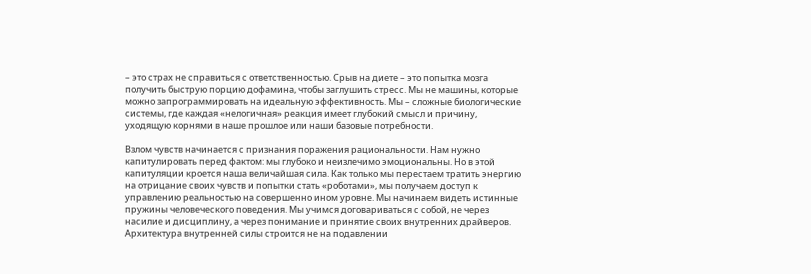– это страх не справиться с ответственностью. Срыв на диете – это попытка мозга получить быструю порцию дофамина, чтобы заглушить стресс. Мы не машины, которые можно запрограммировать на идеальную эффективность. Мы – сложные биологические системы, где каждая «нелогичная» реакция имеет глубокий смысл и причину, уходящую корнями в наше прошлое или наши базовые потребности.

Взлом чувств начинается с признания поражения рациональности. Нам нужно капитулировать перед фактом: мы глубоко и неизлечимо эмоциональны. Но в этой капитуляции кроется наша величайшая сила. Как только мы перестаем тратить энергию на отрицание своих чувств и попытки стать «роботами», мы получаем доступ к управлению реальностью на совершенно ином уровне. Мы начинаем видеть истинные пружины человеческого поведения. Мы учимся договариваться с собой, не через насилие и дисциплину, а через понимание и принятие своих внутренних драйверов. Архитектура внутренней силы строится не на подавлении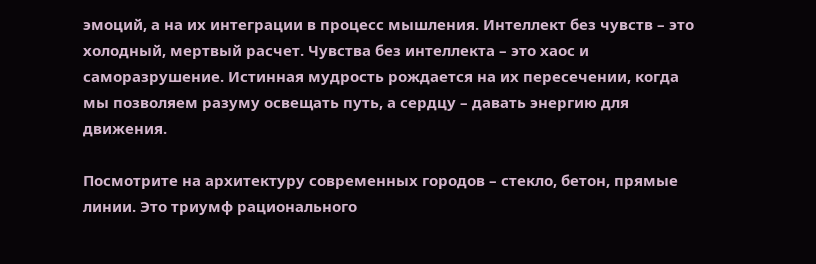эмоций, а на их интеграции в процесс мышления. Интеллект без чувств – это холодный, мертвый расчет. Чувства без интеллекта – это хаос и саморазрушение. Истинная мудрость рождается на их пересечении, когда мы позволяем разуму освещать путь, а сердцу – давать энергию для движения.

Посмотрите на архитектуру современных городов – стекло, бетон, прямые линии. Это триумф рационального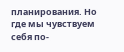планирования. Но где мы чувствуем себя по-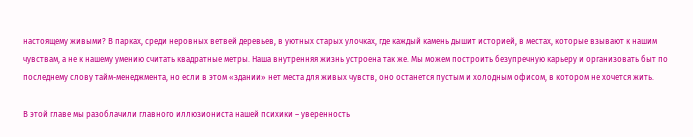настоящему живыми? В парках, среди неровных ветвей деревьев, в уютных старых улочках, где каждый камень дышит историей, в местах, которые взывают к нашим чувствам, а не к нашему умению считать квадратные метры. Наша внутренняя жизнь устроена так же. Мы можем построить безупречную карьеру и организовать быт по последнему слову тайм-менеджмента, но если в этом «здании» нет места для живых чувств, оно останется пустым и холодным офисом, в котором не хочется жить.

В этой главе мы разоблачили главного иллюзиониста нашей психики – уверенность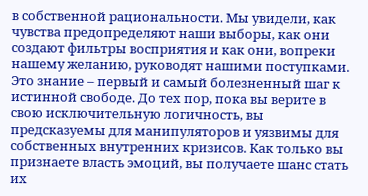в собственной рациональности. Мы увидели, как чувства предопределяют наши выборы, как они создают фильтры восприятия и как они, вопреки нашему желанию, руководят нашими поступками. Это знание – первый и самый болезненный шаг к истинной свободе. До тех пор, пока вы верите в свою исключительную логичность, вы предсказуемы для манипуляторов и уязвимы для собственных внутренних кризисов. Как только вы признаете власть эмоций, вы получаете шанс стать их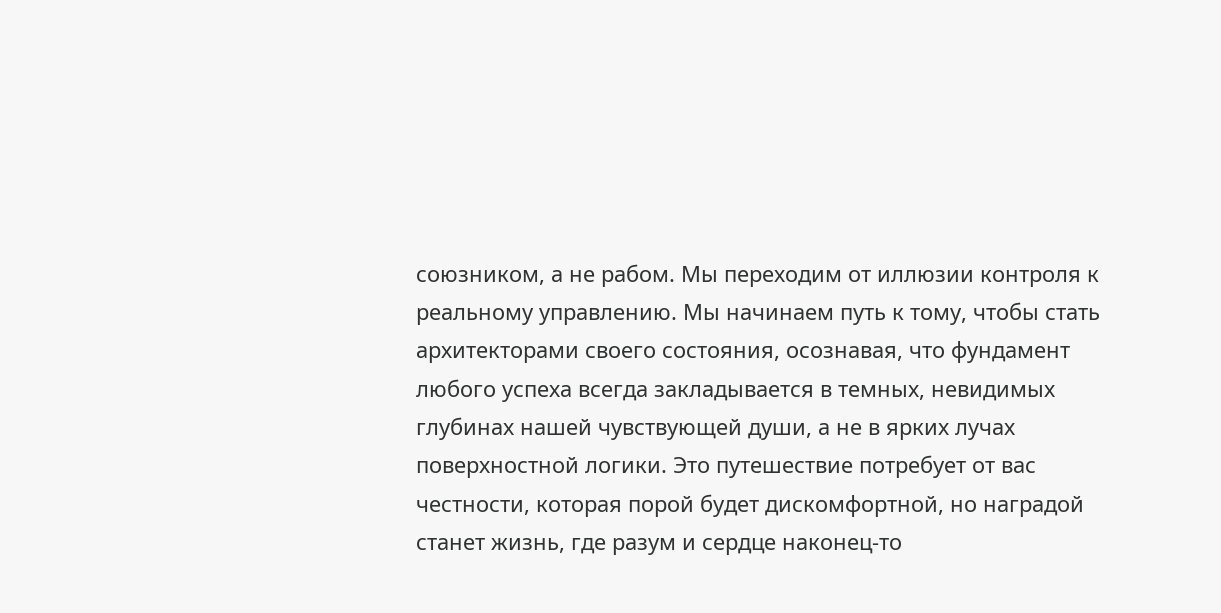союзником, а не рабом. Мы переходим от иллюзии контроля к реальному управлению. Мы начинаем путь к тому, чтобы стать архитекторами своего состояния, осознавая, что фундамент любого успеха всегда закладывается в темных, невидимых глубинах нашей чувствующей души, а не в ярких лучах поверхностной логики. Это путешествие потребует от вас честности, которая порой будет дискомфортной, но наградой станет жизнь, где разум и сердце наконец-то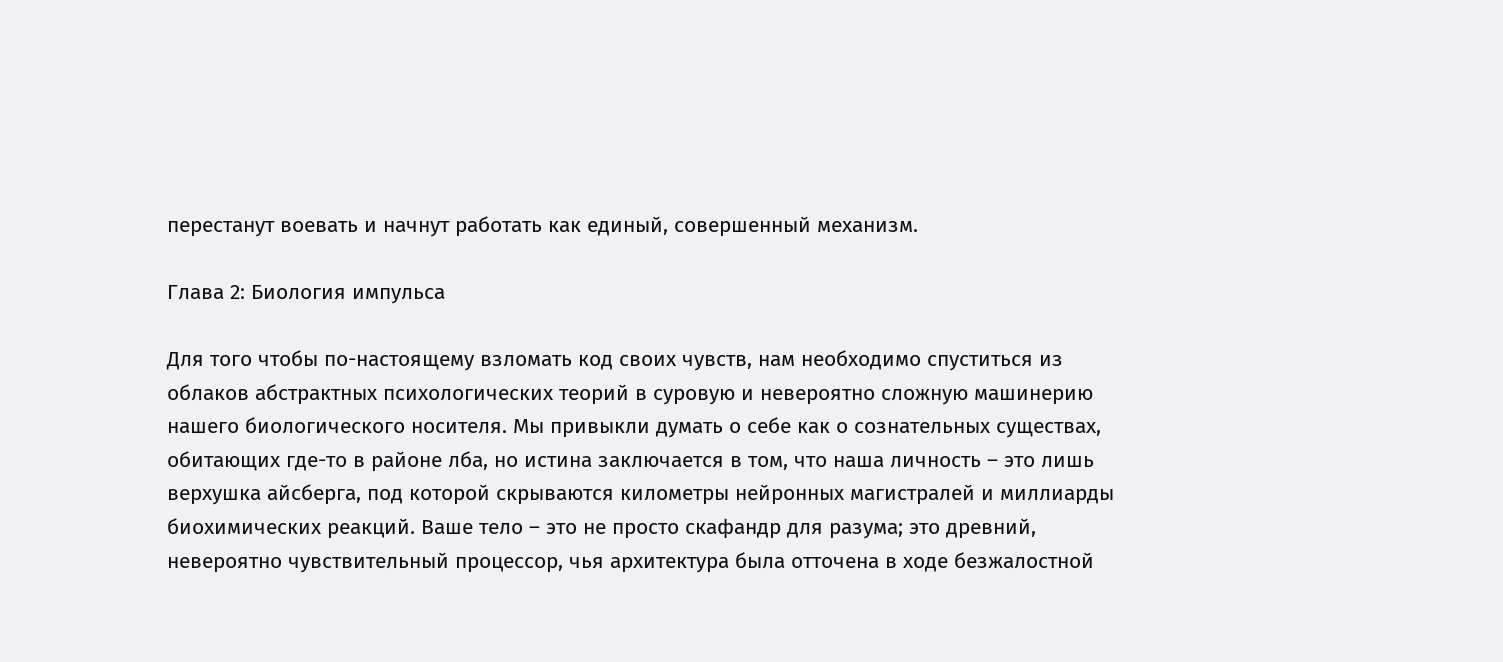перестанут воевать и начнут работать как единый, совершенный механизм.

Глава 2: Биология импульса

Для того чтобы по-настоящему взломать код своих чувств, нам необходимо спуститься из облаков абстрактных психологических теорий в суровую и невероятно сложную машинерию нашего биологического носителя. Мы привыкли думать о себе как о сознательных существах, обитающих где-то в районе лба, но истина заключается в том, что наша личность – это лишь верхушка айсберга, под которой скрываются километры нейронных магистралей и миллиарды биохимических реакций. Ваше тело – это не просто скафандр для разума; это древний, невероятно чувствительный процессор, чья архитектура была отточена в ходе безжалостной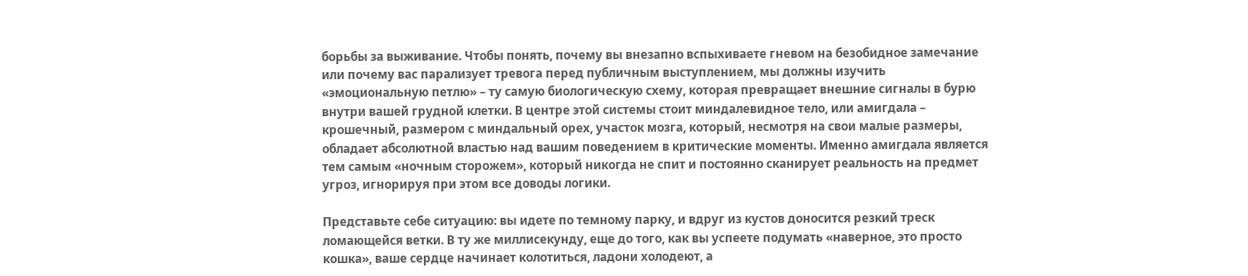борьбы за выживание. Чтобы понять, почему вы внезапно вспыхиваете гневом на безобидное замечание или почему вас парализует тревога перед публичным выступлением, мы должны изучить «эмоциональную петлю» – ту самую биологическую схему, которая превращает внешние сигналы в бурю внутри вашей грудной клетки. В центре этой системы стоит миндалевидное тело, или амигдала – крошечный, размером с миндальный орех, участок мозга, который, несмотря на свои малые размеры, обладает абсолютной властью над вашим поведением в критические моменты. Именно амигдала является тем самым «ночным сторожем», который никогда не спит и постоянно сканирует реальность на предмет угроз, игнорируя при этом все доводы логики.

Представьте себе ситуацию: вы идете по темному парку, и вдруг из кустов доносится резкий треск ломающейся ветки. В ту же миллисекунду, еще до того, как вы успеете подумать «наверное, это просто кошка», ваше сердце начинает колотиться, ладони холодеют, а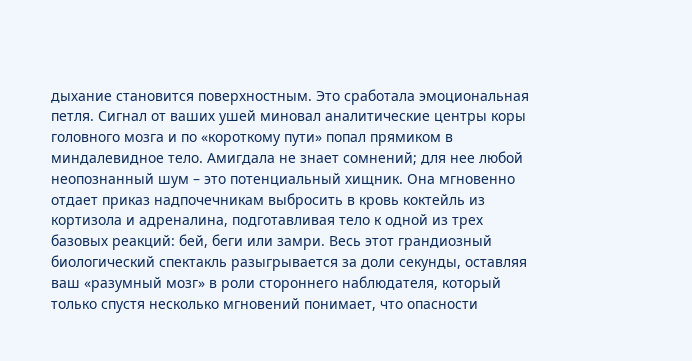дыхание становится поверхностным. Это сработала эмоциональная петля. Сигнал от ваших ушей миновал аналитические центры коры головного мозга и по «короткому пути» попал прямиком в миндалевидное тело. Амигдала не знает сомнений; для нее любой неопознанный шум – это потенциальный хищник. Она мгновенно отдает приказ надпочечникам выбросить в кровь коктейль из кортизола и адреналина, подготавливая тело к одной из трех базовых реакций: бей, беги или замри. Весь этот грандиозный биологический спектакль разыгрывается за доли секунды, оставляя ваш «разумный мозг» в роли стороннего наблюдателя, который только спустя несколько мгновений понимает, что опасности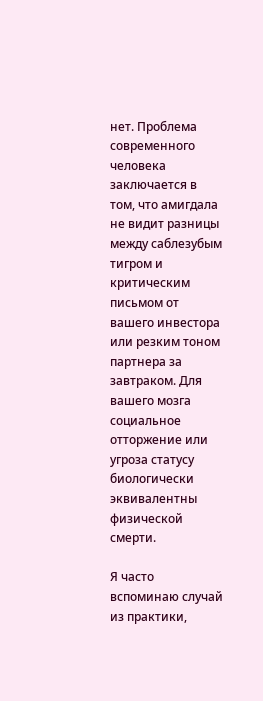нет. Проблема современного человека заключается в том, что амигдала не видит разницы между саблезубым тигром и критическим письмом от вашего инвестора или резким тоном партнера за завтраком. Для вашего мозга социальное отторжение или угроза статусу биологически эквивалентны физической смерти.

Я часто вспоминаю случай из практики,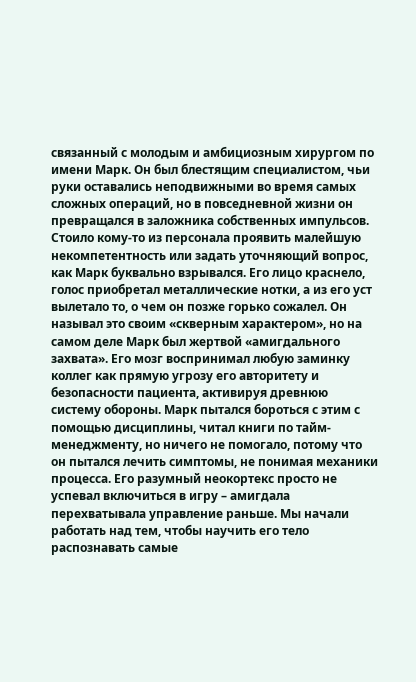связанный с молодым и амбициозным хирургом по имени Марк. Он был блестящим специалистом, чьи руки оставались неподвижными во время самых сложных операций, но в повседневной жизни он превращался в заложника собственных импульсов. Стоило кому-то из персонала проявить малейшую некомпетентность или задать уточняющий вопрос, как Марк буквально взрывался. Его лицо краснело, голос приобретал металлические нотки, а из его уст вылетало то, о чем он позже горько сожалел. Он называл это своим «скверным характером», но на самом деле Марк был жертвой «амигдального захвата». Его мозг воспринимал любую заминку коллег как прямую угрозу его авторитету и безопасности пациента, активируя древнюю систему обороны. Марк пытался бороться с этим с помощью дисциплины, читал книги по тайм-менеджменту, но ничего не помогало, потому что он пытался лечить симптомы, не понимая механики процесса. Его разумный неокортекс просто не успевал включиться в игру – амигдала перехватывала управление раньше. Мы начали работать над тем, чтобы научить его тело распознавать самые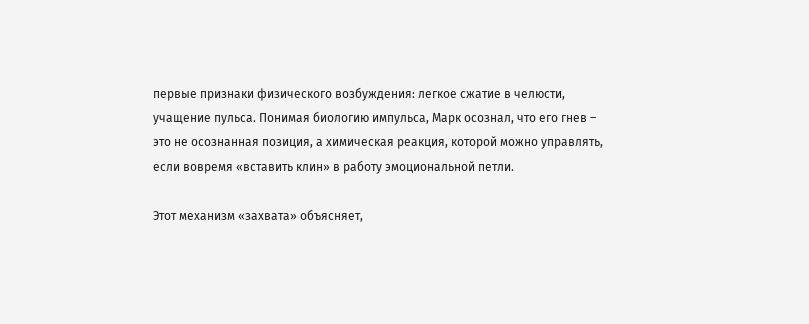первые признаки физического возбуждения: легкое сжатие в челюсти, учащение пульса. Понимая биологию импульса, Марк осознал, что его гнев – это не осознанная позиция, а химическая реакция, которой можно управлять, если вовремя «вставить клин» в работу эмоциональной петли.

Этот механизм «захвата» объясняет,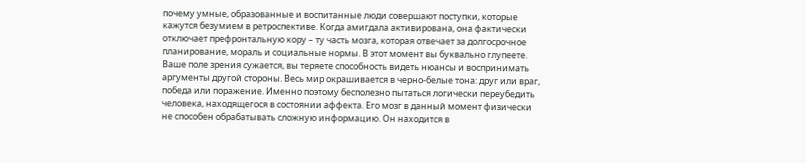почему умные, образованные и воспитанные люди совершают поступки, которые кажутся безумием в ретроспективе. Когда амигдала активирована, она фактически отключает префронтальную кору – ту часть мозга, которая отвечает за долгосрочное планирование, мораль и социальные нормы. В этот момент вы буквально глупеете. Ваше поле зрения сужается, вы теряете способность видеть нюансы и воспринимать аргументы другой стороны. Весь мир окрашивается в черно-белые тона: друг или враг, победа или поражение. Именно поэтому бесполезно пытаться логически переубедить человека, находящегося в состоянии аффекта. Его мозг в данный момент физически не способен обрабатывать сложную информацию. Он находится в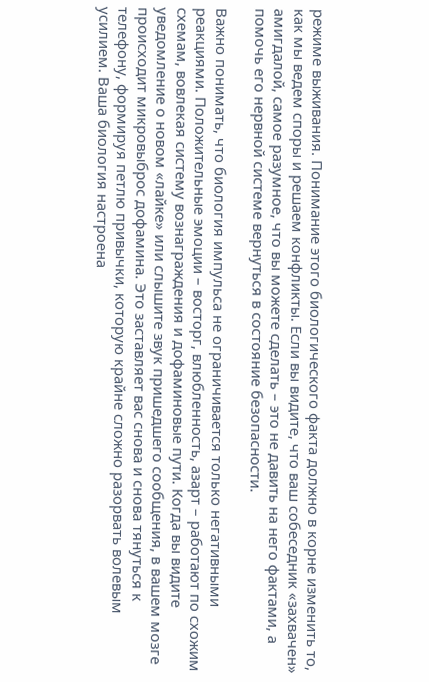режиме выживания. Понимание этого биологического факта должно в корне изменить то, как мы ведем споры и решаем конфликты. Если вы видите, что ваш собеседник «захвачен» амигдалой, самое разумное, что вы можете сделать – это не давить на него фактами, а помочь его нервной системе вернуться в состояние безопасности.

Важно понимать, что биология импульса не ограничивается только негативными реакциями. Положительные эмоции – восторг, влюбленность, азарт – работают по схожим схемам, вовлекая систему вознаграждения и дофаминовые пути. Когда вы видите уведомление о новом «лайке» или слышите звук пришедшего сообщения, в вашем мозге происходит микровыброс дофамина. Это заставляет вас снова и снова тянуться к телефону, формируя петлю привычки, которую крайне сложно разорвать волевым усилием. Ваша биология настроена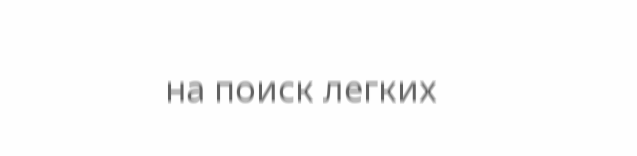на поиск легких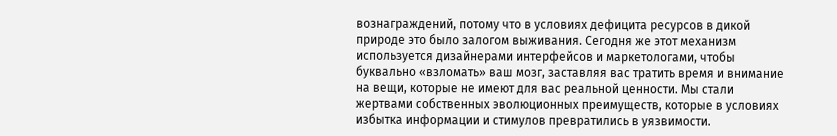вознаграждений, потому что в условиях дефицита ресурсов в дикой природе это было залогом выживания. Сегодня же этот механизм используется дизайнерами интерфейсов и маркетологами, чтобы буквально «взломать» ваш мозг, заставляя вас тратить время и внимание на вещи, которые не имеют для вас реальной ценности. Мы стали жертвами собственных эволюционных преимуществ, которые в условиях избытка информации и стимулов превратились в уязвимости.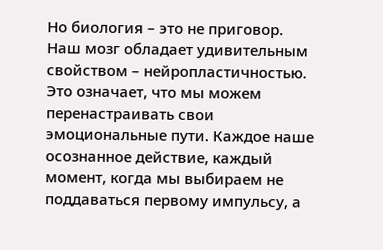Но биология – это не приговор. Наш мозг обладает удивительным свойством – нейропластичностью. Это означает, что мы можем перенастраивать свои эмоциональные пути. Каждое наше осознанное действие, каждый момент, когда мы выбираем не поддаваться первому импульсу, а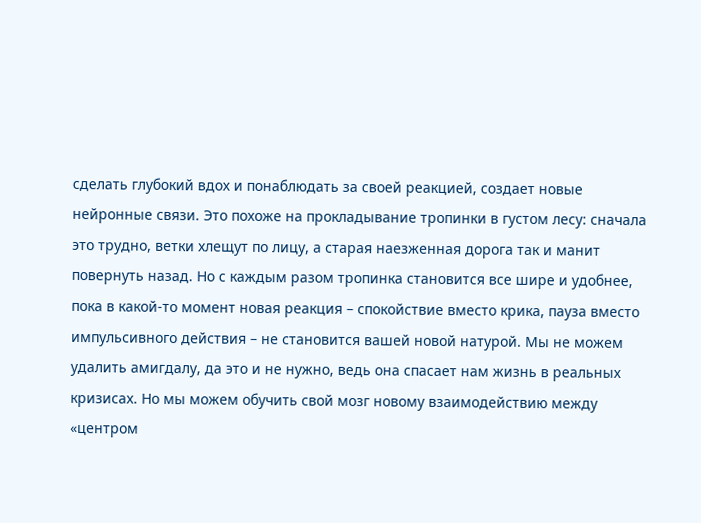сделать глубокий вдох и понаблюдать за своей реакцией, создает новые нейронные связи. Это похоже на прокладывание тропинки в густом лесу: сначала это трудно, ветки хлещут по лицу, а старая наезженная дорога так и манит повернуть назад. Но с каждым разом тропинка становится все шире и удобнее, пока в какой-то момент новая реакция – спокойствие вместо крика, пауза вместо импульсивного действия – не становится вашей новой натурой. Мы не можем удалить амигдалу, да это и не нужно, ведь она спасает нам жизнь в реальных кризисах. Но мы можем обучить свой мозг новому взаимодействию между «центром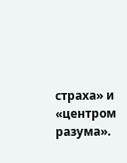страха» и «центром разума».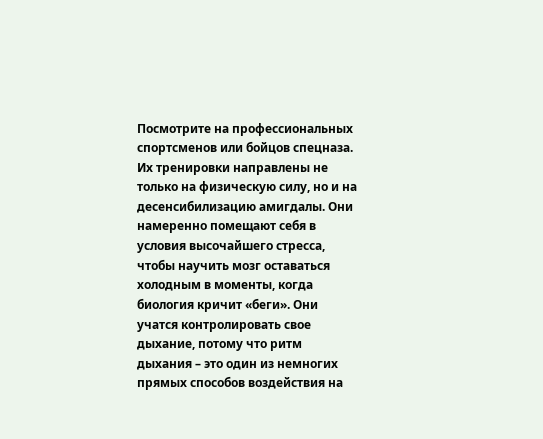Посмотрите на профессиональных спортсменов или бойцов спецназа. Их тренировки направлены не только на физическую силу, но и на десенсибилизацию амигдалы. Они намеренно помещают себя в условия высочайшего стресса, чтобы научить мозг оставаться холодным в моменты, когда биология кричит «беги». Они учатся контролировать свое дыхание, потому что ритм дыхания – это один из немногих прямых способов воздействия на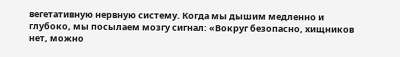вегетативную нервную систему. Когда мы дышим медленно и глубоко, мы посылаем мозгу сигнал: «Вокруг безопасно, хищников нет, можно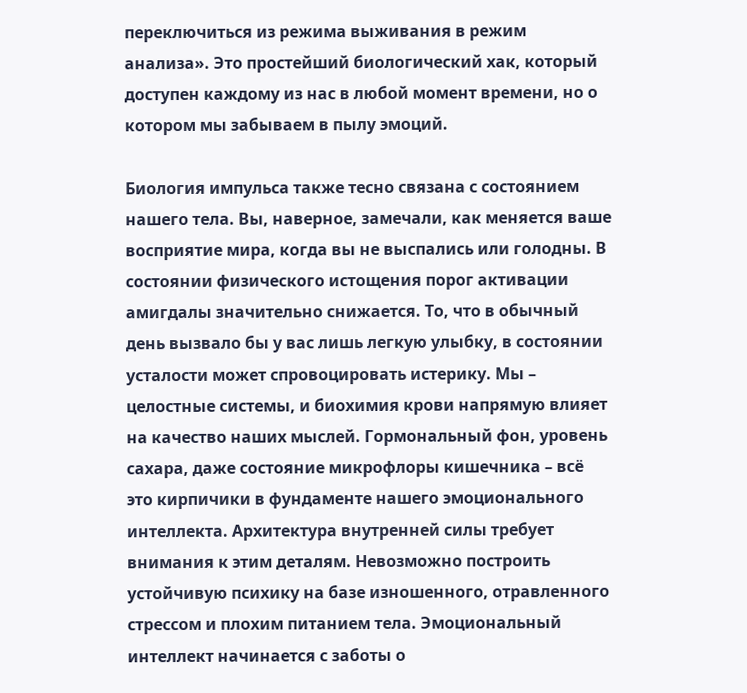переключиться из режима выживания в режим анализа». Это простейший биологический хак, который доступен каждому из нас в любой момент времени, но о котором мы забываем в пылу эмоций.

Биология импульса также тесно связана с состоянием нашего тела. Вы, наверное, замечали, как меняется ваше восприятие мира, когда вы не выспались или голодны. В состоянии физического истощения порог активации амигдалы значительно снижается. То, что в обычный день вызвало бы у вас лишь легкую улыбку, в состоянии усталости может спровоцировать истерику. Мы – целостные системы, и биохимия крови напрямую влияет на качество наших мыслей. Гормональный фон, уровень сахара, даже состояние микрофлоры кишечника – всё это кирпичики в фундаменте нашего эмоционального интеллекта. Архитектура внутренней силы требует внимания к этим деталям. Невозможно построить устойчивую психику на базе изношенного, отравленного стрессом и плохим питанием тела. Эмоциональный интеллект начинается с заботы о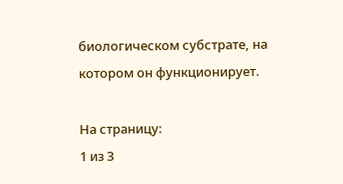биологическом субстрате, на котором он функционирует.

На страницу:
1 из 3